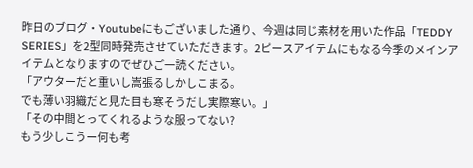昨日のブログ・Youtubeにもございました通り、今週は同じ素材を用いた作品「TEDDY SERIES」を2型同時発売させていただきます。2ピースアイテムにもなる今季のメインアイテムとなりますのでぜひご一読ください。
「アウターだと重いし嵩張るしかしこまる。
でも薄い羽織だと見た目も寒そうだし実際寒い。」
「その中間とってくれるような服ってない?
もう少しこうー何も考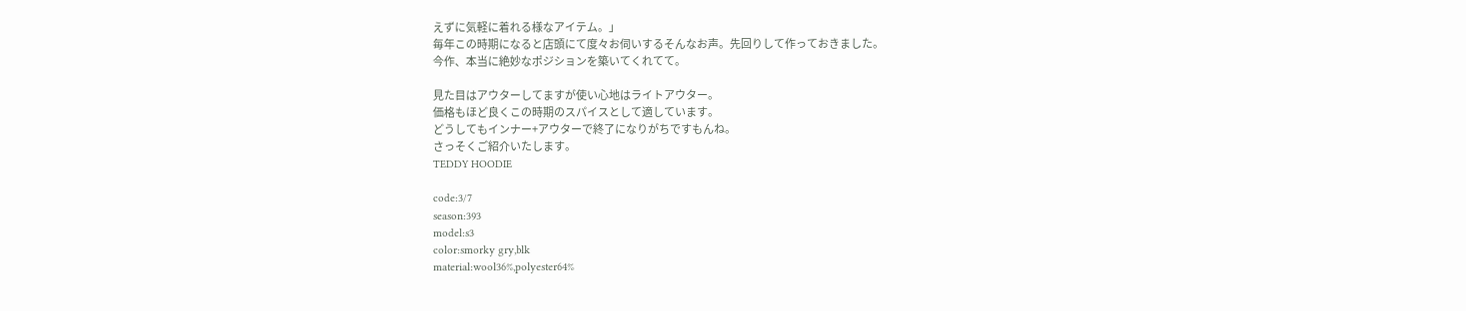えずに気軽に着れる様なアイテム。」
毎年この時期になると店頭にて度々お伺いするそんなお声。先回りして作っておきました。
今作、本当に絶妙なポジションを築いてくれてて。

見た目はアウターしてますが使い心地はライトアウター。
価格もほど良くこの時期のスパイスとして適しています。
どうしてもインナー+アウターで終了になりがちですもんね。
さっそくご紹介いたします。
TEDDY HOODIE

code:3/7
season:393
model:s3
color:smorky gry,blk
material:wool36%,polyester64%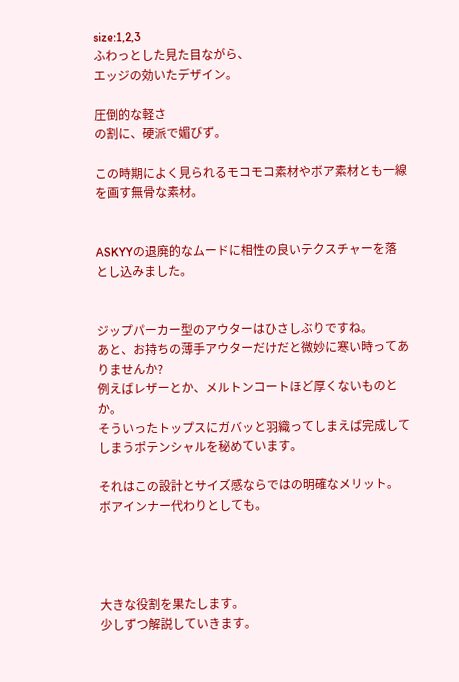size:1,2,3
ふわっとした見た目ながら、
エッジの効いたデザイン。

圧倒的な軽さ
の割に、硬派で媚びず。

この時期によく見られるモコモコ素材やボア素材とも一線を画す無骨な素材。


ASKYYの退廃的なムードに相性の良いテクスチャーを落とし込みました。


ジップパーカー型のアウターはひさしぶりですね。
あと、お持ちの薄手アウターだけだと微妙に寒い時ってありませんか?
例えばレザーとか、メルトンコートほど厚くないものとか。
そういったトップスにガバッと羽織ってしまえば完成してしまうポテンシャルを秘めています。

それはこの設計とサイズ感ならではの明確なメリット。
ボアインナー代わりとしても。




大きな役割を果たします。
少しずつ解説していきます。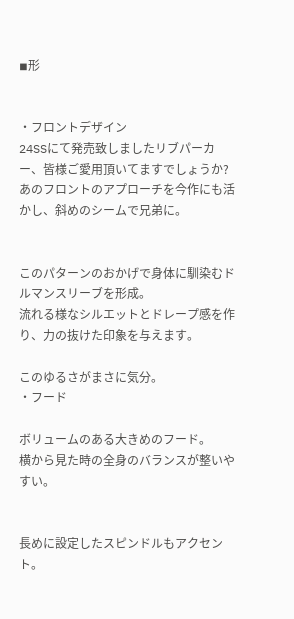◾形


・フロントデザイン
24SSにて発売致しましたリブパーカー、皆様ご愛用頂いてますでしょうか?
あのフロントのアプローチを今作にも活かし、斜めのシームで兄弟に。


このパターンのおかげで身体に馴染むドルマンスリーブを形成。
流れる様なシルエットとドレープ感を作り、力の抜けた印象を与えます。

このゆるさがまさに気分。
・フード

ボリュームのある大きめのフード。
横から見た時の全身のバランスが整いやすい。


長めに設定したスピンドルもアクセント。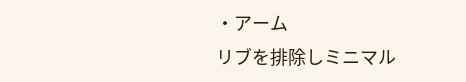・アーム
リブを排除しミニマル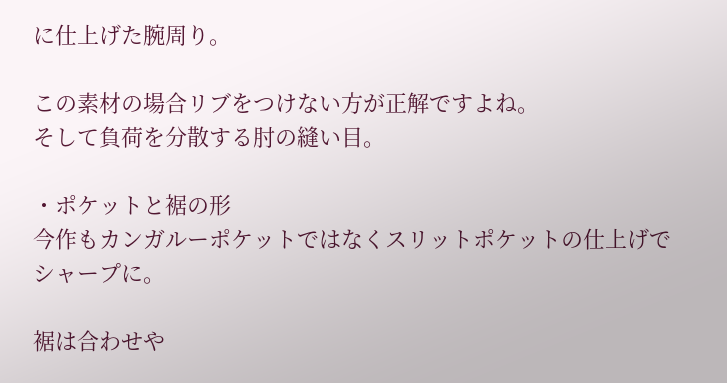に仕上げた腕周り。

この素材の場合リブをつけない方が正解ですよね。
そして負荷を分散する肘の縫い目。

・ポケットと裾の形
今作もカンガルーポケットではなくスリットポケットの仕上げでシャープに。

裾は合わせや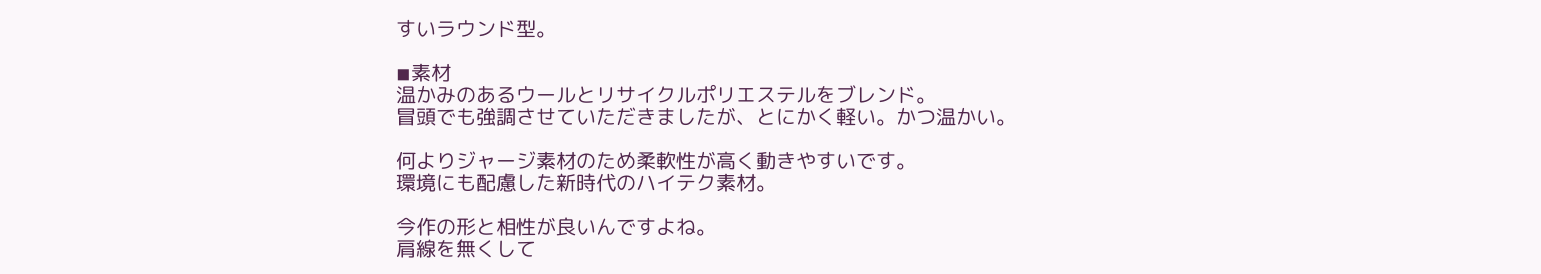すいラウンド型。

◾素材
温かみのあるウールとリサイクルポリエステルをブレンド。
冒頭でも強調させていただきましたが、とにかく軽い。かつ温かい。

何よりジャージ素材のため柔軟性が高く動きやすいです。
環境にも配慮した新時代のハイテク素材。

今作の形と相性が良いんですよね。
肩線を無くして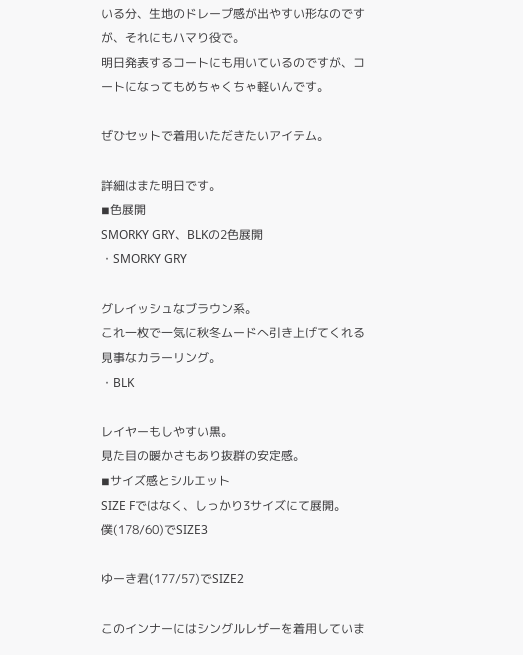いる分、生地のドレープ感が出やすい形なのですが、それにもハマり役で。
明日発表するコートにも用いているのですが、コートになってもめちゃくちゃ軽いんです。

ぜひセットで着用いただきたいアイテム。

詳細はまた明日です。
◾色展開
SMORKY GRY、BLKの2色展開
・SMORKY GRY

グレイッシュなブラウン系。
これ一枚で一気に秋冬ムードへ引き上げてくれる見事なカラーリング。
・BLK

レイヤーもしやすい黒。
見た目の暖かさもあり抜群の安定感。
◾サイズ感とシルエット
SIZE Fではなく、しっかり3サイズにて展開。
僕(178/60)でSIZE3

ゆーき君(177/57)でSIZE2

このインナーにはシングルレザーを着用していま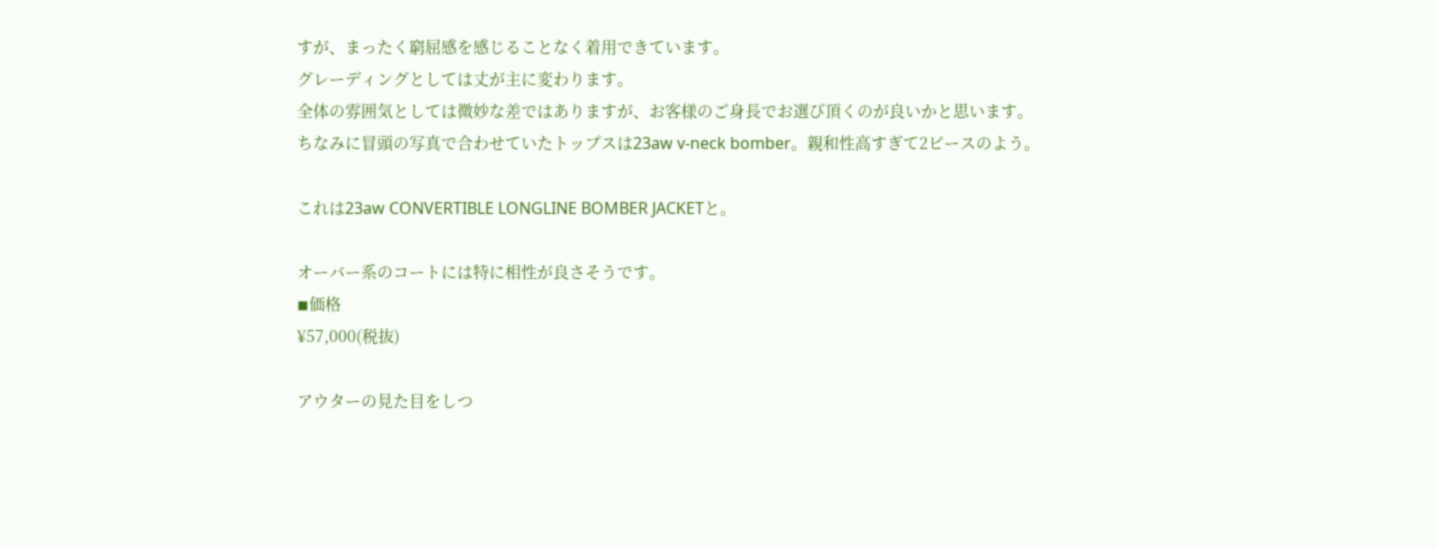すが、まったく窮屈感を感じることなく着用できています。
グレーディングとしては丈が主に変わります。
全体の雰囲気としては微妙な差ではありますが、お客様のご身長でお選び頂くのが良いかと思います。
ちなみに冒頭の写真で合わせていたトップスは23aw v-neck bomber。親和性高すぎて2ピースのよう。

これは23aw CONVERTIBLE LONGLINE BOMBER JACKETと。

オーバー系のコートには特に相性が良さそうです。
◾価格
¥57,000(税抜)

アウターの見た目をしつ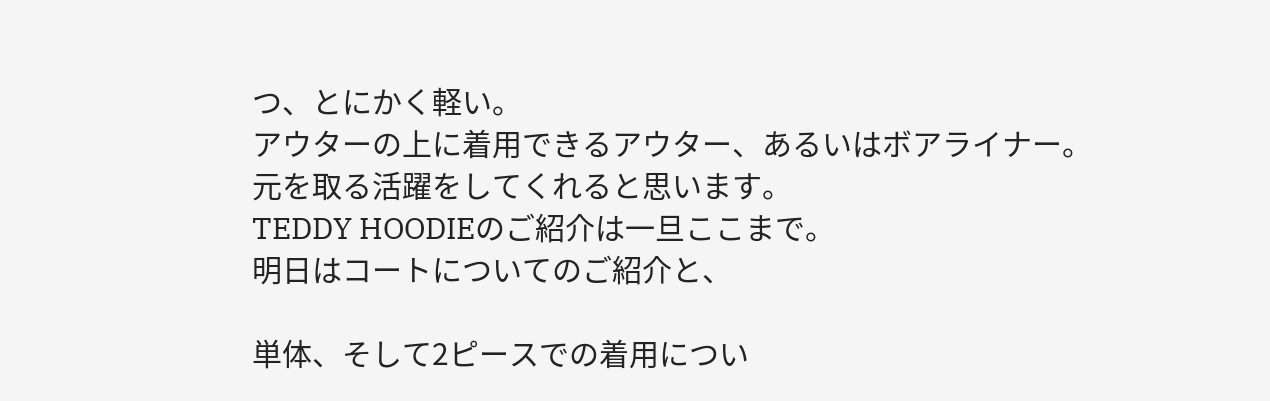つ、とにかく軽い。
アウターの上に着用できるアウター、あるいはボアライナー。
元を取る活躍をしてくれると思います。
TEDDY HOODIEのご紹介は一旦ここまで。
明日はコートについてのご紹介と、

単体、そして2ピースでの着用につい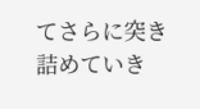てさらに突き詰めていき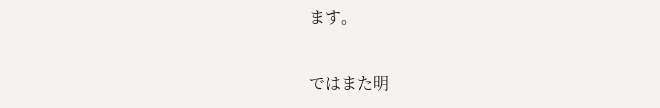ます。


ではまた明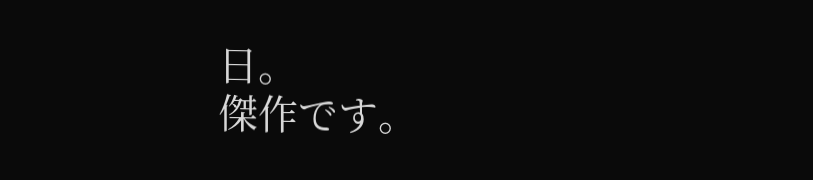日。
傑作です。